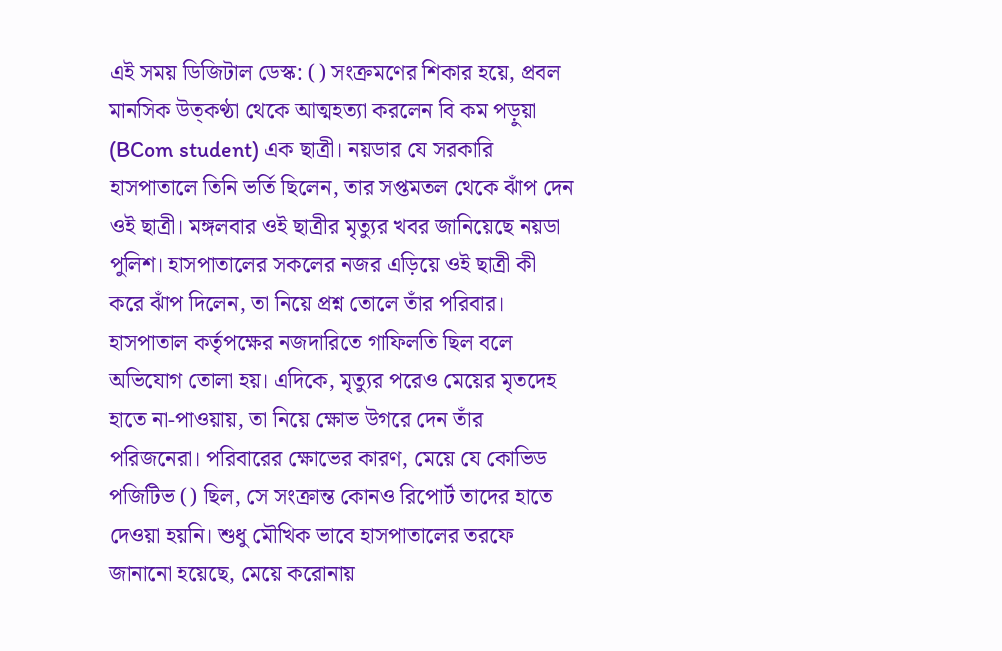এই সময় ডিজিটাল ডেস্ক: () সংক্রমণের শিকার হয়ে, প্রবল মানসিক উত্কণ্ঠা থেকে আত্মহত্যা করলেন বি কম পড়ুয়া (BCom student) এক ছাত্রী। নয়ডার যে সরকারি হাসপাতালে তিনি ভর্তি ছিলেন, তার সপ্তমতল থেকে ঝাঁপ দেন ওই ছাত্রী। মঙ্গলবার ওই ছাত্রীর মৃত্যুর খবর জানিয়েছে নয়ডা পুলিশ। হাসপাতালের সকলের নজর এড়িয়ে ওই ছাত্রী কী করে ঝাঁপ দিলেন, তা নিয়ে প্রশ্ন তোলে তাঁর পরিবার। হাসপাতাল কর্তৃপক্ষের নজদারিতে গাফিলতি ছিল বলে অভিযোগ তোলা হয়। এদিকে, মৃত্যুর পরেও মেয়ের মৃতদেহ হাতে না-পাওয়ায়, তা নিয়ে ক্ষোভ উগরে দেন তাঁর পরিজনেরা। পরিবারের ক্ষোভের কারণ, মেয়ে যে কোভিড পজিটিভ () ছিল, সে সংক্রান্ত কোনও রিপোর্ট তাদের হাতে দেওয়া হয়নি। শুধু মৌখিক ভাবে হাসপাতালের তরফে জানানো হয়েছে, মেয়ে করোনায়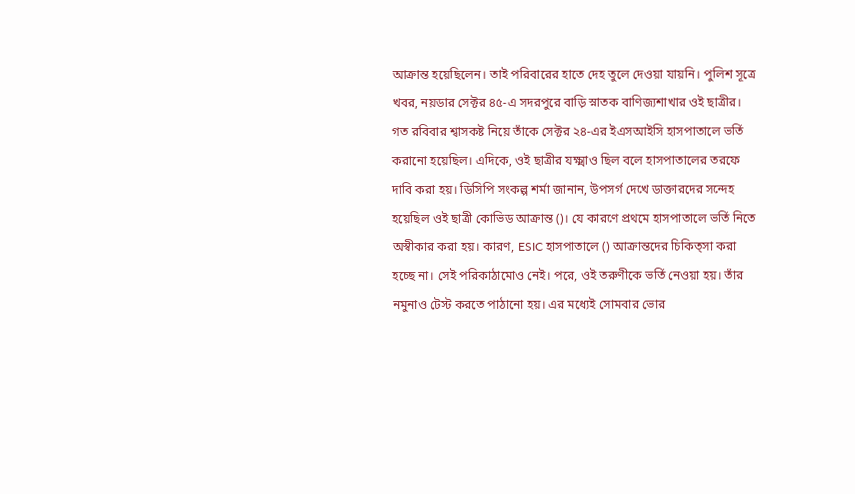আক্রান্ত হয়েছিলেন। তাই পরিবারের হাতে দেহ তুলে দেওয়া যায়নি। পুলিশ সূত্রে খবর, নয়ডার সেক্টর ৪৫-এ সদরপুরে বাড়ি স্নাতক বাণিজ্যশাখার ওই ছাত্রীর। গত রবিবার শ্বাসকষ্ট নিয়ে তাঁকে সেক্টর ২৪-এর ইএসআইসি হাসপাতালে ভর্তি করানো হয়েছিল। এদিকে, ওই ছাত্রীর যক্ষ্মাও ছিল বলে হাসপাতালের তরফে দাবি করা হয়। ডিসিপি সংকল্প শর্মা জানান, উপসর্গ দেখে ডাক্তারদের সন্দেহ হয়েছিল ওই ছাত্রী কোভিড আক্রান্ত ()। যে কারণে প্রথমে হাসপাতালে ভর্তি নিতে অস্বীকার করা হয়। কারণ, ESIC হাসপাতালে () আক্রান্তদের চিকিত্সা করা হচ্ছে না। সেই পরিকাঠামোও নেই। পরে, ওই তরুণীকে ভর্তি নেওয়া হয়। তাঁর নমুনাও টেস্ট করতে পাঠানো হয়। এর মধ্যেই সোমবার ভোর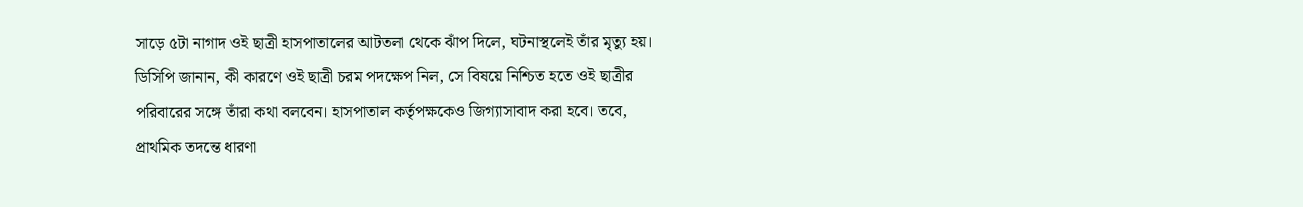সাড়ে ৫টা নাগাদ ওই ছাত্রী হাসপাতালের আটতলা থেকে ঝাঁপ দিলে, ঘটনাস্থলেই তাঁর মৃত্যু হয়। ডিসিপি জানান, কী কারণে ওই ছাত্রী চরম পদক্ষেপ নিল, সে বিষয়ে নিশ্চিত হতে ওই ছাত্রীর পরিবারের সঙ্গে তাঁরা কথা বলবেন। হাসপাতাল কর্তৃপক্ষকেও জিগ্যাসাবাদ করা হবে। তবে, প্রাথমিক তদন্তে ধারণা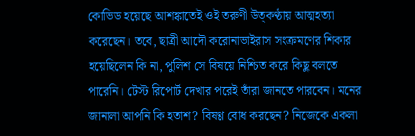কোভিড হয়েছে আশঙ্কাতেই ওই তরুণী উত্কণ্ঠায় আত্মহত্যা করেছেন। তবে, ছাত্রী আদৌ করোনাভাইরাস সংক্রমণের শিকার হয়েছিলেন কি না, পুলিশ সে বিষয়ে নিশ্চিত করে কিছু বলতে পারেনি। টেস্ট রিপোর্ট দেখার পরেই তাঁরা জানতে পারবেন। মনের জানালা আপনি কি হতাশ? বিষণ্ণ বোধ করছেন? নিজেকে একলা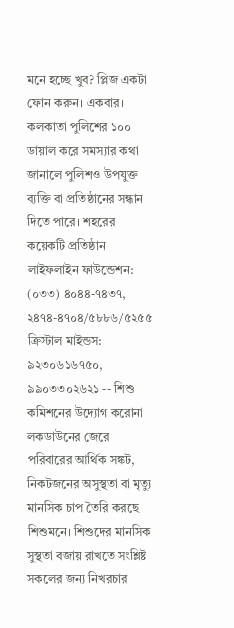মনে হচ্ছে খুব? প্লিজ একটা ফোন করুন। একবার। কলকাতা পুলিশের ১০০ ডায়াল করে সমস্যার কথা জানালে পুলিশও উপযুক্ত ব্যক্তি বা প্রতিষ্ঠানের সন্ধান দিতে পারে। শহরের কয়েকটি প্রতিষ্ঠান লাইফলাইন ফাউন্ডেশন: (০৩৩) ৪০৪৪-৭৪৩৭, ২৪৭৪-৪৭০৪/৫৮৮৬/৫২৫৫ ক্রিস্টাল মাইন্ডস: ৯২৩০৬১৬৭৫০, ৯৯০৩৩০২৬২১ -- শিশু কমিশনের উদ্যোগ করোনা লকডাউনের জেরে পরিবারের আর্থিক সঙ্কট, নিকটজনের অসুস্থতা বা মৃত্যু মানসিক চাপ তৈরি করছে শিশুমনে। শিশুদের মানসিক সুস্থতা বজায় রাখতে সংশ্লিষ্ট সকলের জন্য নিখরচার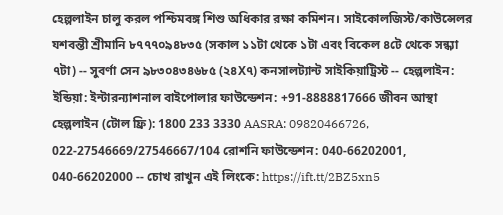হেল্পলাইন চালু করল পশ্চিমবঙ্গ শিশু অধিকার রক্ষা কমিশন। সাইকোলজিস্ট/কাউন্সেলর যশবন্তী শ্রীমানি ৮৭৭৭০৯৪৮৩৫ (সকাল ১১টা থেকে ১টা এবং বিকেল ৪টে থেকে সন্ধ্যা ৭টা) -- সুবর্ণা সেন ৯৮৩০৪৩৪৬৮৫ (২৪X৭) কনসালট্যান্ট সাইকিয়াট্রিস্ট -- হেল্পলাইন: ইন্ডিয়া: ইন্টারন্যাশনাল বাইপোলার ফাউন্ডেশন: +91-8888817666 জীবন আস্থা হেল্পলাইন (টোল ফ্রি): 1800 233 3330 AASRA: 09820466726, 022-27546669/27546667/104 রোশনি ফাউন্ডেশন: 040-66202001, 040-66202000 -- চোখ রাখুন এই লিংকে: https://ift.tt/2BZ5xn5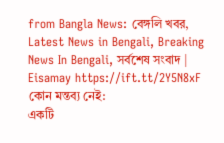from Bangla News: বেঙ্গলি খবর, Latest News in Bengali, Breaking News In Bengali, সর্বশেষ সংবাদ | Eisamay https://ift.tt/2Y5N8xF
কোন মন্তব্য নেই:
একটি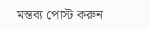মন্তব্য পোস্ট করুন